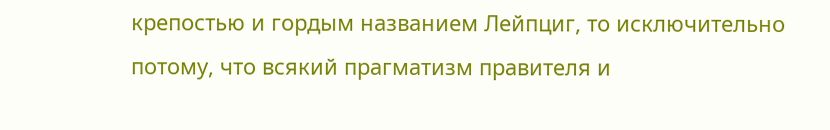крепостью и гордым названием Лейпциг, то исключительно потому, что всякий прагматизм правителя и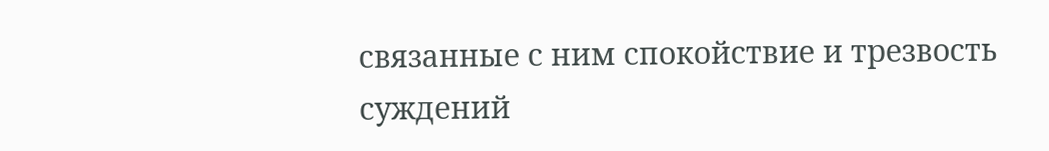связанные с ним спокойствие и трезвость суждений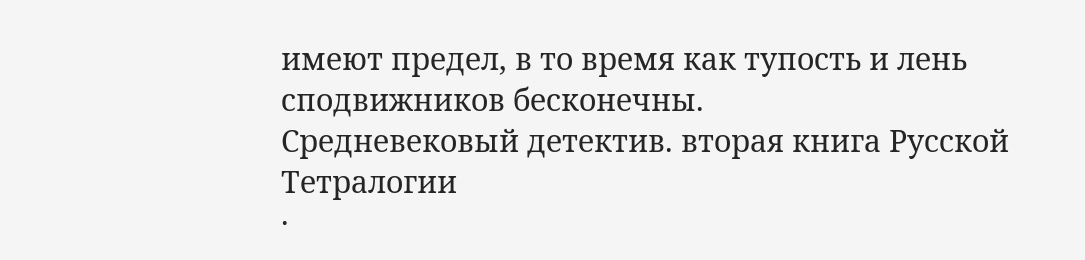имеют предел, в то время как тупость и лень сподвижников бесконечны.
Средневековый детектив. вторая книга Русской Тетралогии
·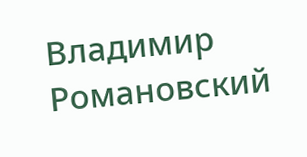Владимир Романовский